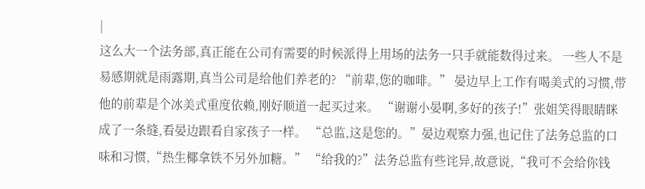|
这么大一个法务部,真正能在公司有需要的时候派得上用场的法务一只手就能数得过来。 一些人不是易感期就是雨露期,真当公司是给他们养老的? “前辈,您的咖啡。” 晏边早上工作有喝美式的习惯,带他的前辈是个冰美式重度依赖,刚好顺道一起买过来。 “谢谢小晏啊,多好的孩子!”张姐笑得眼睛眯成了一条缝,看晏边跟看自家孩子一样。 “总监,这是您的。”晏边观察力强,也记住了法务总监的口味和习惯,“热生椰拿铁不另外加糖。” “给我的?”法务总监有些诧异,故意说,“我可不会给你钱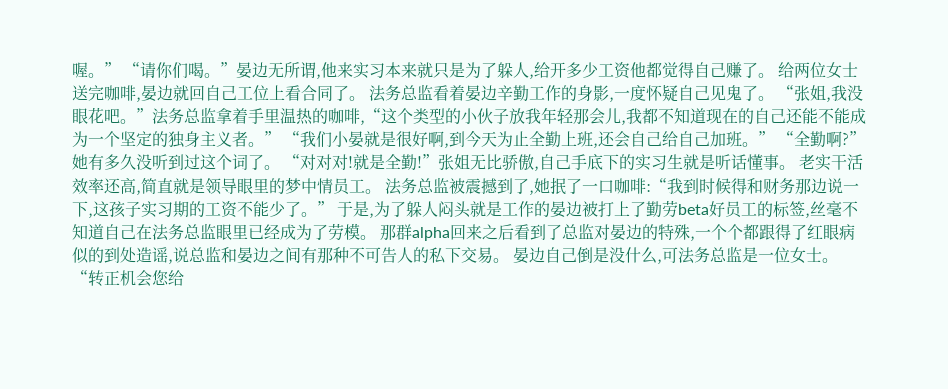喔。” “请你们喝。”晏边无所谓,他来实习本来就只是为了躲人,给开多少工资他都觉得自己赚了。 给两位女士送完咖啡,晏边就回自己工位上看合同了。 法务总监看着晏边辛勤工作的身影,一度怀疑自己见鬼了。 “张姐,我没眼花吧。”法务总监拿着手里温热的咖啡,“这个类型的小伙子放我年轻那会儿,我都不知道现在的自己还能不能成为一个坚定的独身主义者。” “我们小晏就是很好啊,到今天为止全勤上班,还会自己给自己加班。” “全勤啊?”她有多久没听到过这个词了。 “对对对!就是全勤!”张姐无比骄傲,自己手底下的实习生就是听话懂事。 老实干活效率还高,简直就是领导眼里的梦中情员工。 法务总监被震撼到了,她抿了一口咖啡:“我到时候得和财务那边说一下,这孩子实习期的工资不能少了。” 于是,为了躲人闷头就是工作的晏边被打上了勤劳beta好员工的标签,丝毫不知道自己在法务总监眼里已经成为了劳模。 那群alpha回来之后看到了总监对晏边的特殊,一个个都跟得了红眼病似的到处造谣,说总监和晏边之间有那种不可告人的私下交易。 晏边自己倒是没什么,可法务总监是一位女士。 “转正机会您给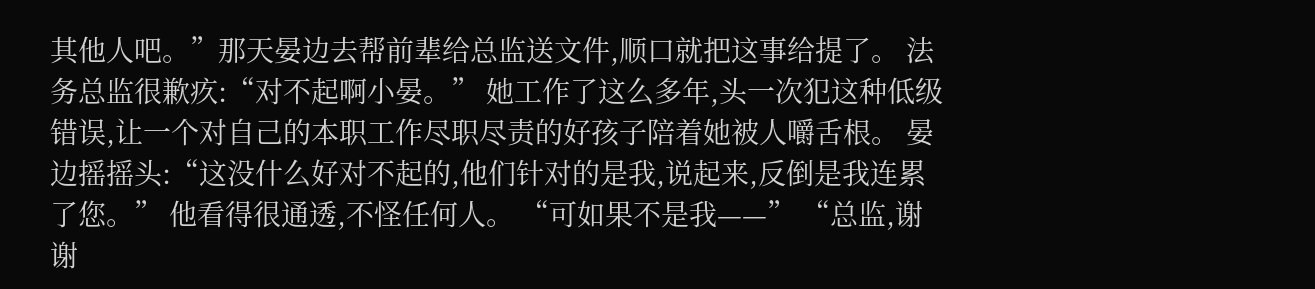其他人吧。”那天晏边去帮前辈给总监送文件,顺口就把这事给提了。 法务总监很歉疚:“对不起啊小晏。” 她工作了这么多年,头一次犯这种低级错误,让一个对自己的本职工作尽职尽责的好孩子陪着她被人嚼舌根。 晏边摇摇头:“这没什么好对不起的,他们针对的是我,说起来,反倒是我连累了您。” 他看得很通透,不怪任何人。 “可如果不是我——” “总监,谢谢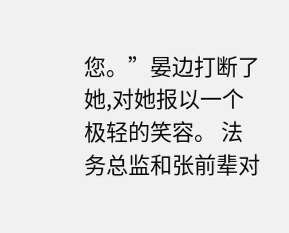您。”晏边打断了她,对她报以一个极轻的笑容。 法务总监和张前辈对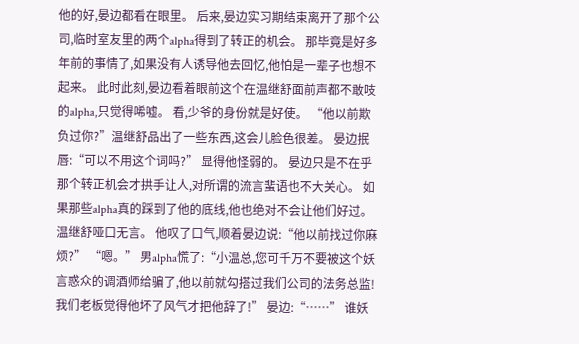他的好,晏边都看在眼里。 后来,晏边实习期结束离开了那个公司,临时室友里的两个alpha得到了转正的机会。 那毕竟是好多年前的事情了,如果没有人诱导他去回忆,他怕是一辈子也想不起来。 此时此刻,晏边看着眼前这个在温继舒面前声都不敢吱的alpha,只觉得唏嘘。 看,少爷的身份就是好使。 “他以前欺负过你?”温继舒品出了一些东西,这会儿脸色很差。 晏边抿唇:“可以不用这个词吗?” 显得他怪弱的。 晏边只是不在乎那个转正机会才拱手让人,对所谓的流言蜚语也不大关心。 如果那些alpha真的踩到了他的底线,他也绝对不会让他们好过。 温继舒哑口无言。 他叹了口气,顺着晏边说:“他以前找过你麻烦?” “嗯。” 男alpha慌了:“小温总,您可千万不要被这个妖言惑众的调酒师给骗了,他以前就勾搭过我们公司的法务总监!我们老板觉得他坏了风气才把他辞了!” 晏边:“……” 谁妖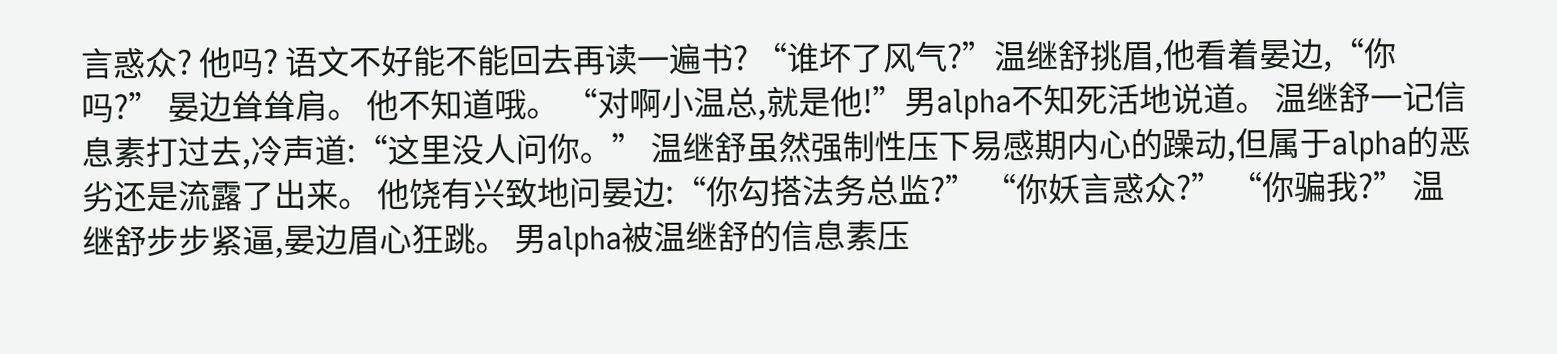言惑众? 他吗? 语文不好能不能回去再读一遍书? “谁坏了风气?”温继舒挑眉,他看着晏边,“你吗?” 晏边耸耸肩。 他不知道哦。 “对啊小温总,就是他!”男alpha不知死活地说道。 温继舒一记信息素打过去,冷声道:“这里没人问你。” 温继舒虽然强制性压下易感期内心的躁动,但属于alpha的恶劣还是流露了出来。 他饶有兴致地问晏边:“你勾搭法务总监?” “你妖言惑众?” “你骗我?” 温继舒步步紧逼,晏边眉心狂跳。 男alpha被温继舒的信息素压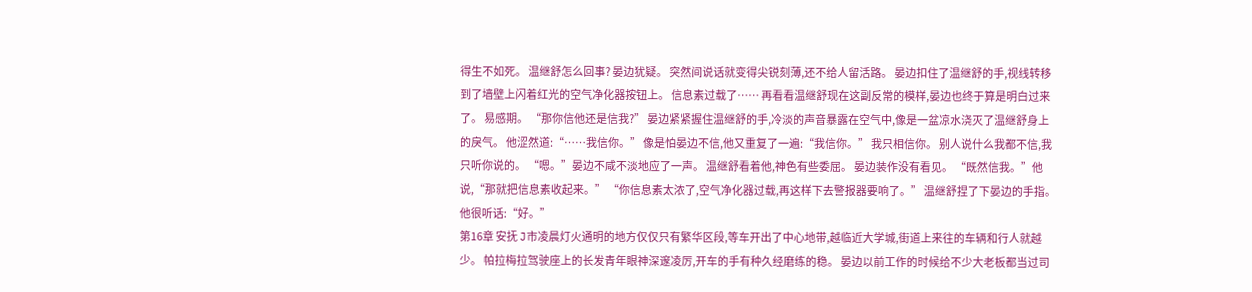得生不如死。 温继舒怎么回事? 晏边犹疑。 突然间说话就变得尖锐刻薄,还不给人留活路。 晏边扣住了温继舒的手,视线转移到了墙壁上闪着红光的空气净化器按钮上。 信息素过载了…… 再看看温继舒现在这副反常的模样,晏边也终于算是明白过来了。 易感期。 “那你信他还是信我?” 晏边紧紧握住温继舒的手,冷淡的声音暴露在空气中,像是一盆凉水浇灭了温继舒身上的戾气。 他涩然道:“……我信你。” 像是怕晏边不信,他又重复了一遍:“我信你。” 我只相信你。 别人说什么我都不信,我只听你说的。 “嗯。”晏边不咸不淡地应了一声。 温继舒看着他,神色有些委屈。 晏边装作没有看见。 “既然信我。”他说,“那就把信息素收起来。” “你信息素太浓了,空气净化器过载,再这样下去警报器要响了。” 温继舒捏了下晏边的手指。 他很听话:“好。”
第16章 安抚 J市凌晨灯火通明的地方仅仅只有繁华区段,等车开出了中心地带,越临近大学城,街道上来往的车辆和行人就越少。 帕拉梅拉驾驶座上的长发青年眼神深邃凌厉,开车的手有种久经磨练的稳。 晏边以前工作的时候给不少大老板都当过司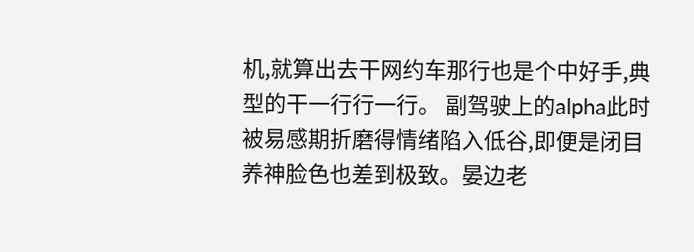机,就算出去干网约车那行也是个中好手,典型的干一行行一行。 副驾驶上的alpha此时被易感期折磨得情绪陷入低谷,即便是闭目养神脸色也差到极致。晏边老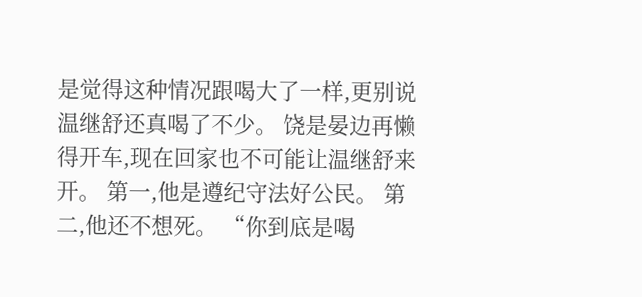是觉得这种情况跟喝大了一样,更别说温继舒还真喝了不少。 饶是晏边再懒得开车,现在回家也不可能让温继舒来开。 第一,他是遵纪守法好公民。 第二,他还不想死。 “你到底是喝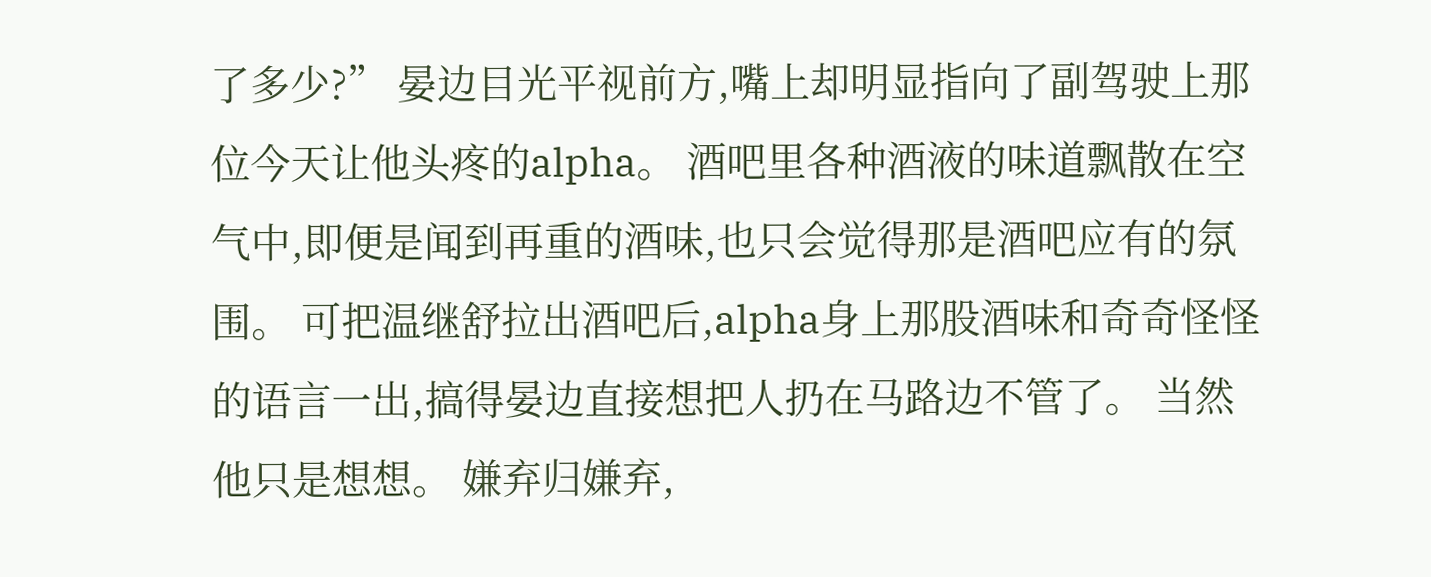了多少?” 晏边目光平视前方,嘴上却明显指向了副驾驶上那位今天让他头疼的alpha。 酒吧里各种酒液的味道飘散在空气中,即便是闻到再重的酒味,也只会觉得那是酒吧应有的氛围。 可把温继舒拉出酒吧后,alpha身上那股酒味和奇奇怪怪的语言一出,搞得晏边直接想把人扔在马路边不管了。 当然他只是想想。 嫌弃归嫌弃,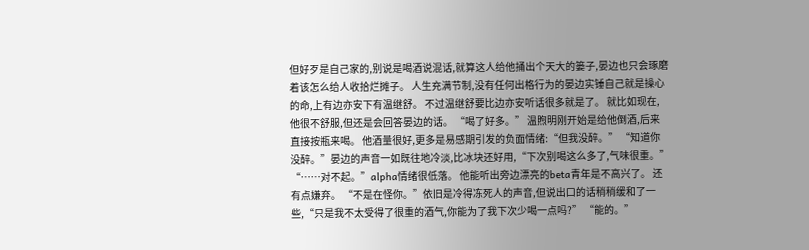但好歹是自己家的,别说是喝酒说混话,就算这人给他捅出个天大的篓子,晏边也只会琢磨着该怎么给人收拾烂摊子。 人生充满节制,没有任何出格行为的晏边实锤自己就是操心的命,上有边亦安下有温继舒。 不过温继舒要比边亦安听话很多就是了。 就比如现在,他很不舒服,但还是会回答晏边的话。 “喝了好多。” 温煦明刚开始是给他倒酒,后来直接按瓶来喝。 他酒量很好,更多是易感期引发的负面情绪:“但我没醉。” “知道你没醉。”晏边的声音一如既往地冷淡,比冰块还好用,“下次别喝这么多了,气味很重。” “……对不起。”alpha情绪很低落。 他能听出旁边漂亮的beta青年是不高兴了。 还有点嫌弃。 “不是在怪你。”依旧是冷得冻死人的声音,但说出口的话稍稍缓和了一些,“只是我不太受得了很重的酒气,你能为了我下次少喝一点吗?” “能的。”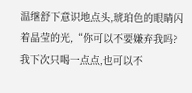温继舒下意识地点头,琥珀色的眼睛闪着晶莹的光,“你可以不要嫌弃我吗?我下次只喝一点点,也可以不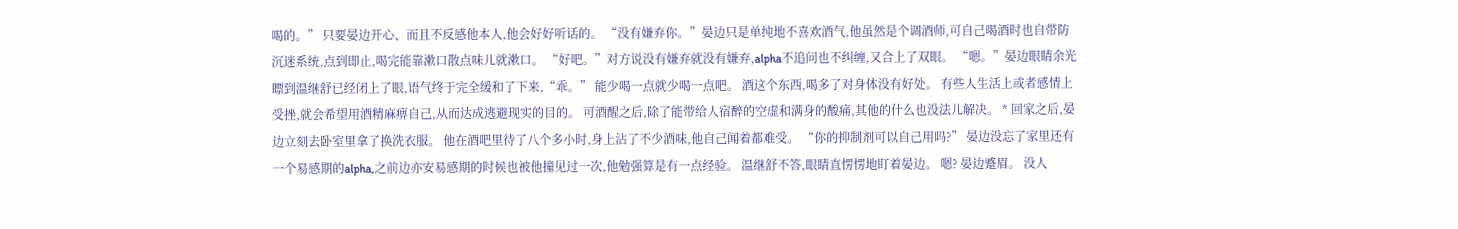喝的。” 只要晏边开心、而且不反感他本人,他会好好听话的。 “没有嫌弃你。”晏边只是单纯地不喜欢酒气,他虽然是个调酒师,可自己喝酒时也自带防沉迷系统,点到即止,喝完能靠漱口散点味儿就漱口。 “好吧。”对方说没有嫌弃就没有嫌弃,alpha不追问也不纠缠,又合上了双眼。 “嗯。”晏边眼睛余光瞟到温继舒已经闭上了眼,语气终于完全缓和了下来,“乖。” 能少喝一点就少喝一点吧。 酒这个东西,喝多了对身体没有好处。 有些人生活上或者感情上受挫,就会希望用酒精麻痹自己,从而达成逃避现实的目的。 可酒醒之后,除了能带给人宿醉的空虚和满身的酸痛,其他的什么也没法儿解决。 * 回家之后,晏边立刻去卧室里拿了换洗衣服。 他在酒吧里待了八个多小时,身上沾了不少酒味,他自己闻着都难受。 “你的抑制剂可以自己用吗?” 晏边没忘了家里还有一个易感期的alpha,之前边亦安易感期的时候也被他撞见过一次,他勉强算是有一点经验。 温继舒不答,眼睛直愣愣地盯着晏边。 嗯? 晏边蹙眉。 没人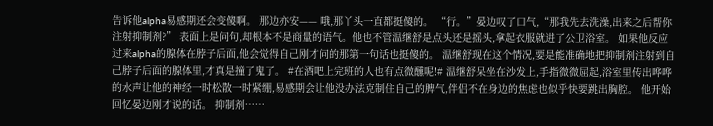告诉他alpha易感期还会变傻啊。 那边亦安—— 哦,那丫头一直都挺傻的。 “行。”晏边叹了口气,“那我先去洗澡,出来之后帮你注射抑制剂?” 表面上是问句,却根本不是商量的语气。他也不管温继舒是点头还是摇头,拿起衣服就进了公卫浴室。 如果他反应过来alpha的腺体在脖子后面,他会觉得自己刚才问的那第一句话也挺傻的。 温继舒现在这个情况,要是能准确地把抑制剂注射到自己脖子后面的腺体里,才真是撞了鬼了。 #在酒吧上完班的人也有点微醺呢!# 温继舒呆坐在沙发上,手指微微屈起,浴室里传出哗哗的水声让他的神经一时松散一时紧绷,易感期会让他没办法克制住自己的脾气,伴侣不在身边的焦虑也似乎快要跳出胸腔。 他开始回忆晏边刚才说的话。 抑制剂……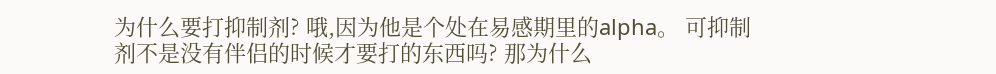为什么要打抑制剂? 哦,因为他是个处在易感期里的alpha。 可抑制剂不是没有伴侣的时候才要打的东西吗? 那为什么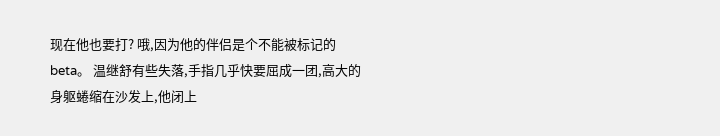现在他也要打? 哦,因为他的伴侣是个不能被标记的beta。 温继舒有些失落,手指几乎快要屈成一团,高大的身躯蜷缩在沙发上,他闭上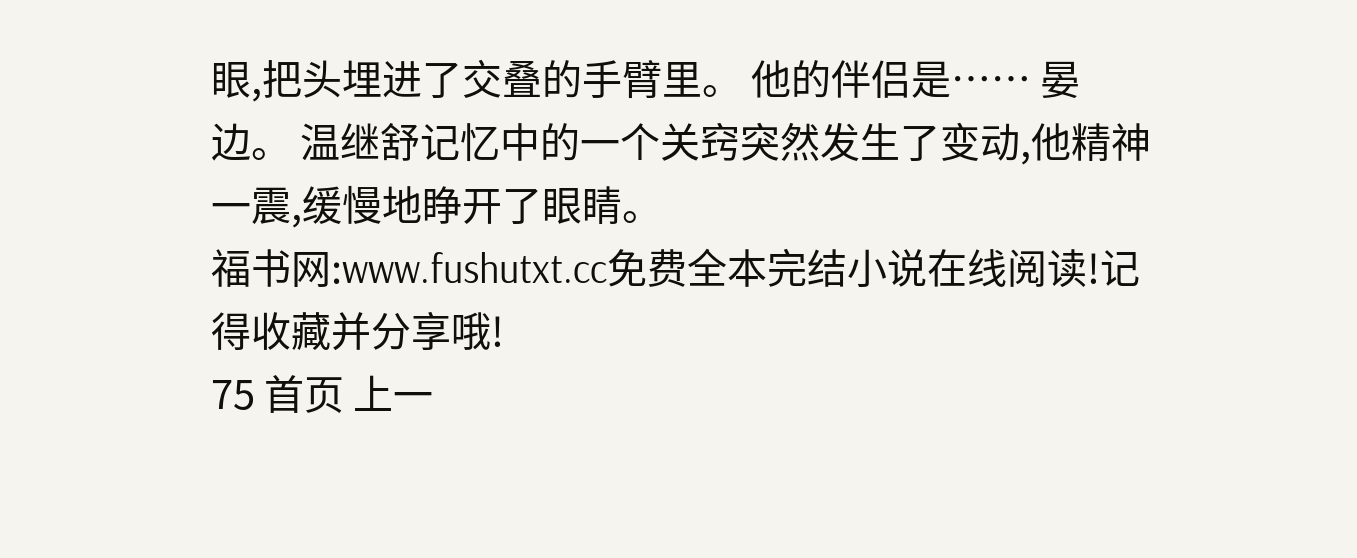眼,把头埋进了交叠的手臂里。 他的伴侣是…… 晏边。 温继舒记忆中的一个关窍突然发生了变动,他精神一震,缓慢地睁开了眼睛。
福书网:www.fushutxt.cc免费全本完结小说在线阅读!记得收藏并分享哦!
75 首页 上一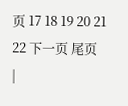页 17 18 19 20 21 22 下一页 尾页
|